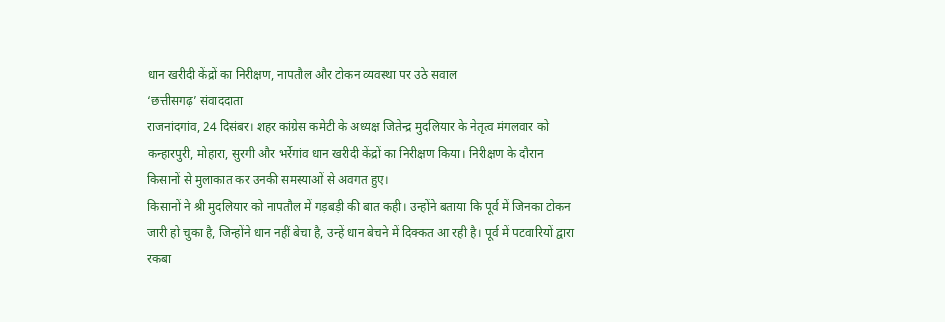धान खरीदी केंद्रों का निरीक्षण, नापतौल और टोकन व्यवस्था पर उठे सवाल
‘छत्तीसगढ़’ संवाददाता
राजनांदगांव, 24 दिसंबर। शहर कांग्रेस कमेटी के अध्यक्ष जितेन्द्र मुदलियार के नेतृत्व मंगलवार को कन्हारपुरी, मोहारा, सुरगी और भर्रेगांव धान खरीदी केंद्रों का निरीक्षण किया। निरीक्षण के दौरान किसानों से मुलाकात कर उनकी समस्याओं से अवगत हुए।
किसानों ने श्री मुदलियार को नापतौल में गड़बड़ी की बात कही। उन्होंने बताया कि पूर्व में जिनका टोकन जारी हो चुका है, जिन्होंने धान नहीं बेचा है, उन्हें धान बेचने में दिक्कत आ रही है। पूर्व में पटवारियों द्वारा रकबा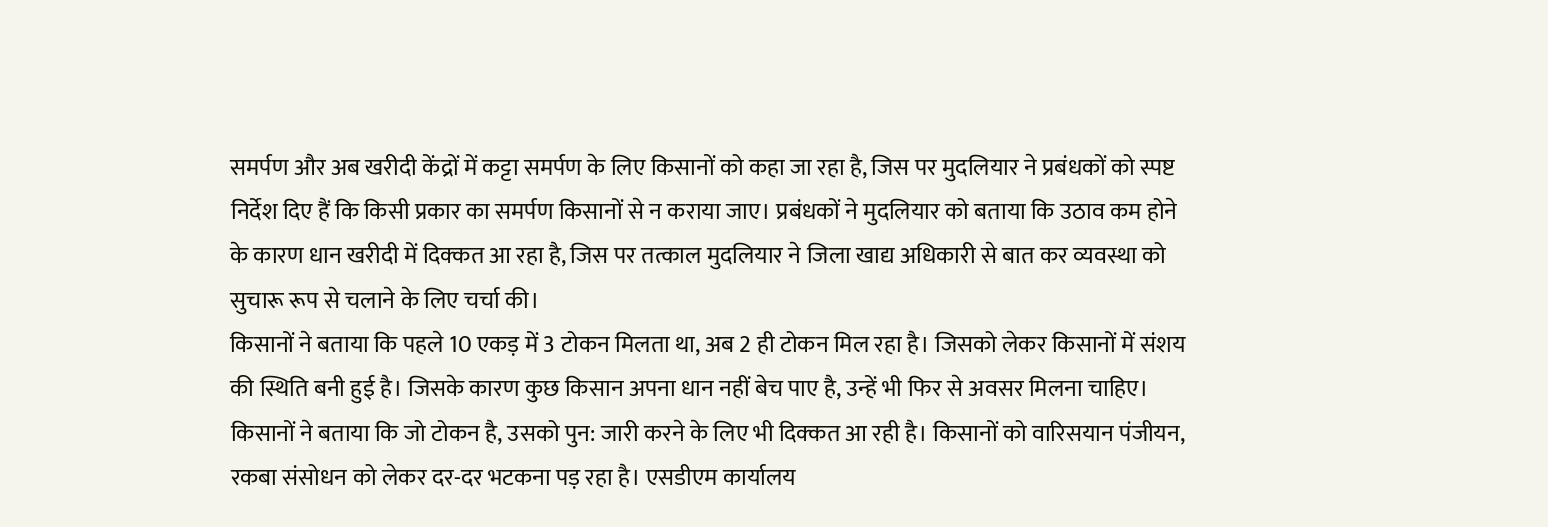समर्पण और अब खरीदी केंद्रों में कट्टा समर्पण के लिए किसानों को कहा जा रहा है, जिस पर मुदलियार ने प्रबंधकों को स्पष्ट निर्देश दिए हैं कि किसी प्रकार का समर्पण किसानों से न कराया जाए। प्रबंधकों ने मुदलियार को बताया कि उठाव कम होने के कारण धान खरीदी में दिक्कत आ रहा है, जिस पर तत्काल मुदलियार ने जिला खाद्य अधिकारी से बात कर व्यवस्था को सुचारू रूप से चलाने के लिए चर्चा की।
किसानों ने बताया कि पहले 10 एकड़ में 3 टोकन मिलता था, अब 2 ही टोकन मिल रहा है। जिसको लेकर किसानों में संशय की स्थिति बनी हुई है। जिसके कारण कुछ किसान अपना धान नहीं बेच पाए है, उन्हें भी फिर से अवसर मिलना चाहिए। किसानों ने बताया कि जो टोकन है, उसको पुन: जारी करने के लिए भी दिक्कत आ रही है। किसानों को वारिसयान पंजीयन, रकबा संसोधन को लेकर दर-दर भटकना पड़ रहा है। एसडीएम कार्यालय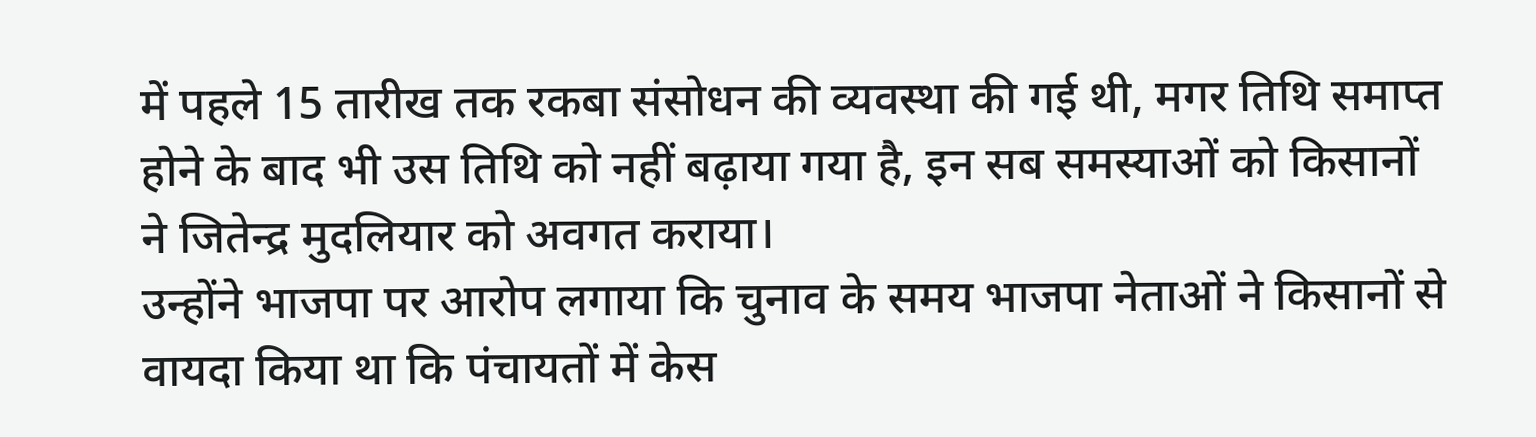में पहले 15 तारीख तक रकबा संसोधन की व्यवस्था की गई थी, मगर तिथि समाप्त होने के बाद भी उस तिथि को नहीं बढ़ाया गया है, इन सब समस्याओं को किसानों ने जितेन्द्र मुदलियार को अवगत कराया।
उन्होंने भाजपा पर आरोप लगाया कि चुनाव के समय भाजपा नेताओं ने किसानों से वायदा किया था कि पंचायतों में केस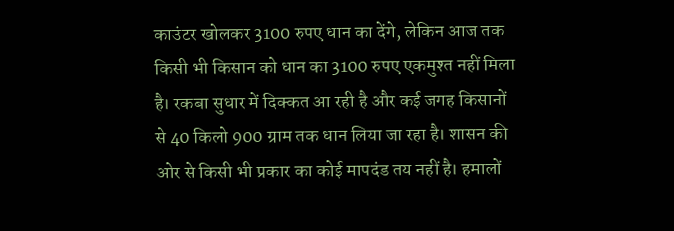काउंटर खोलकर 3100 रुपए धान का देंगे, लेकिन आज तक किसी भी किसान को धान का 3100 रुपए एकमुश्त नहीं मिला है। रकबा सुधार में दिक्कत आ रही है और कई जगह किसानों से 40 किलो 900 ग्राम तक धान लिया जा रहा है। शासन की ओर से किसी भी प्रकार का कोई मापदंड तय नहीं है। हमालों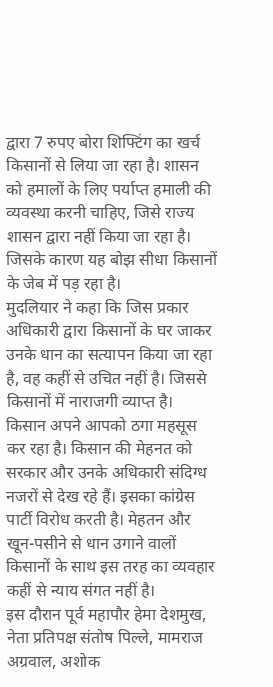द्वारा 7 रुपए बोरा शिफ्टिंग का खर्च किसानों से लिया जा रहा है। शासन को हमालों के लिए पर्याप्त हमाली की व्यवस्था करनी चाहिए, जिसे राज्य शासन द्वारा नहीं किया जा रहा है। जिसके कारण यह बोझ सीधा किसानों के जेब में पड़ रहा है।
मुदलियार ने कहा कि जिस प्रकार अधिकारी द्वारा किसानों के घर जाकर उनके धान का सत्यापन किया जा रहा है, वह कहीं से उचित नहीं है। जिससे किसानों में नाराजगी व्याप्त है। किसान अपने आपको ठगा महसूस कर रहा है। किसान की मेहनत को सरकार और उनके अधिकारी संदिग्ध नजरों से देख रहे हैं। इसका कांग्रेस पार्टी विरोध करती है। मेहतन और खून-पसीने से धान उगाने वालों किसानों के साथ इस तरह का व्यवहार कहीं से न्याय संगत नहीं है।
इस दौरान पूर्व महापौर हेमा देशमुख, नेता प्रतिपक्ष संतोष पिल्ले, मामराज अग्रवाल, अशोक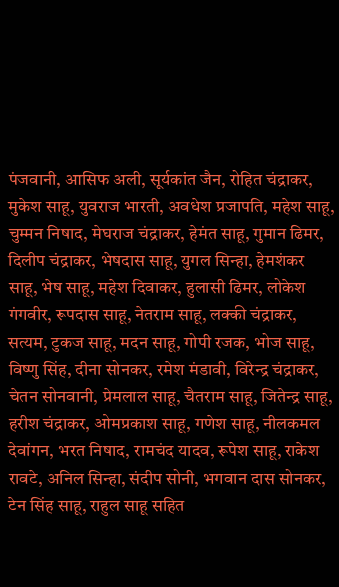पंजवानी, आसिफ अली, सूर्यकांत जैन, रोहित चंद्राकर, मुकेश साहू, युवराज भारती, अवधेश प्रजापति, महेश साहू, चुम्मन निषाद, मेघराज चंद्राकर, हेमंत साहू, गुमान ढिमर, दिलीप चंद्राकर, भेषदास साहू, युगल सिन्हा, हेमशंकर साहू, भेष साहू, महेश दिवाकर, हुलासी ढिमर, लोकेश गंगवीर, रूपदास साहू, नेतराम साहू, लक्की चंद्राकर, सत्यम, टुकज साहू, मदन साहू, गोपी रजक, भोज साहू, विष्णु सिंह, दीना सोनकर, रमेश मंडावी, विरेन्द्र चंद्राकर, चेतन सोनवानी, प्रेमलाल साहू, चैतराम साहू, जितेन्द्र साहू, हरीश चंद्राकर, ओमप्रकाश साहू, गणेश साहू, नीलकमल देवांगन, भरत निषाद, रामचंद यादव, रूपेश साहू, राकेश रावटे, अनिल सिन्हा, संदीप सोनी, भगवान दास सोनकर, टेन सिंह साहू, राहुल साहू सहित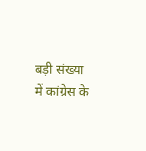बड़ी संख्या में कांग्रेस के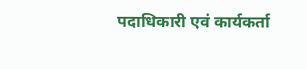पदाधिकारी एवं कार्यकर्ता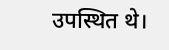उपस्थित थे।